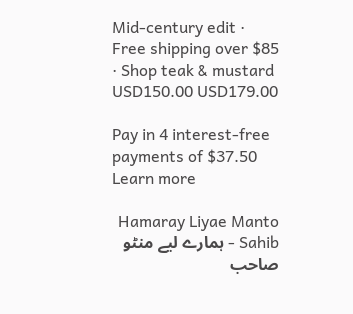Mid-century edit · Free shipping over $85 · Shop teak & mustard
USD150.00 USD179.00

Pay in 4 interest-free payments of $37.50 Learn more

Hamaray Liyae Manto Sahib - ہمارے لیے منٹو صاحب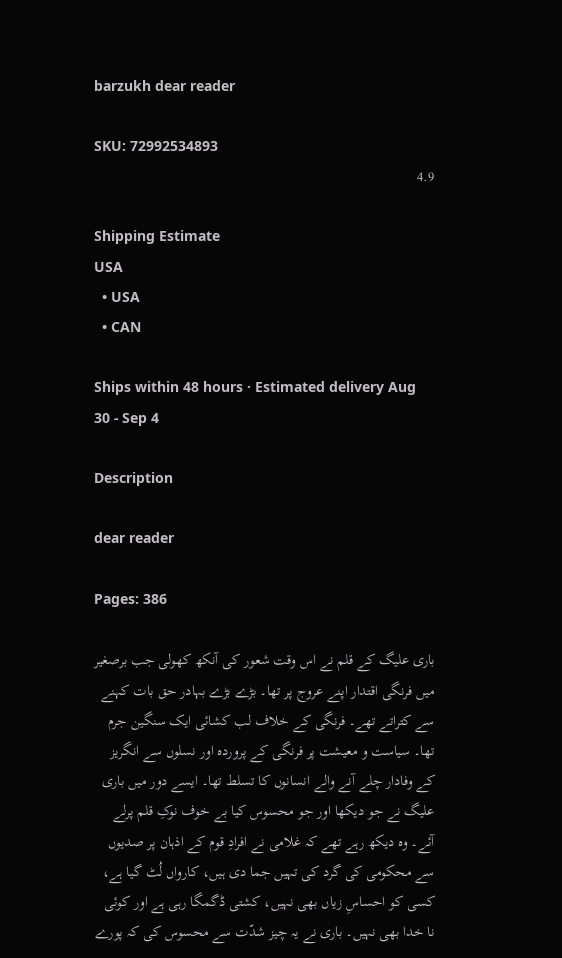barzukh dear reader

SKU: 72992534893
4.9

Shipping Estimate
USA
  • USA
  • CAN

Ships within 48 hours · Estimated delivery Aug 30 - Sep 4

Description

dear reader

Pages: 386

باری علیگ کے قلم نے اس وقت شعور کی آنکھ کھولی جب برصغیر میں فرنگی اقتدار اپنے عروج پر تھا۔ بڑے بڑے بہادر حق بات کہنے سے کتراتے تھے۔ فرنگی کے خلاف لب کشائی ایک سنگین جرم تھا۔ سیاست و معیشت پر فرنگی کے پروردہ اور نسلوں سے انگریز کے وفادار چلے آنے والے انسانوں کا تسلط تھا۔ ایسے دور میں باری علیگ نے جو دیکھا اور جو محسوس کیا بے خوف نوکِ قلم پرلے آئے۔ وہ دیکھ رہے تھے کہ غلامی نے افرادِ قوم کے اذہان پر صدیوں سے محکومی کی گرد کی تہیں جما دی ہیں، کارواں لُٹ گیا ہے، کسی کو احساسِ زیاں بھی نہیں، کشتی ڈگمگا رہی ہے اور کوئی نا خدا بھی نہیں۔ باری نے یہ چیز شدّت سے محسوس کی کہ پورے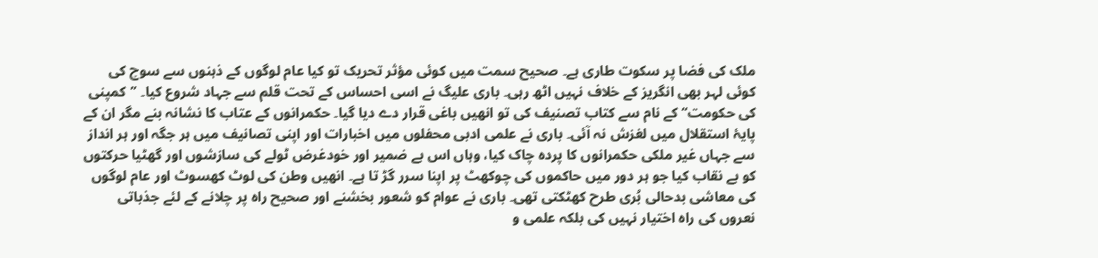ملک کی فضا پر سکوت طاری ہے۔ صحیح سمت میں کوئی مؤثر تحریک تو کیا عام لوگوں کے ذہنوں سے سوچ کی کوئی لہر بھی انگریز کے خلاف نہیں اٹھ رہی۔ باری علیگ نے اسی احساس کے تحت قلم سے جہاد شروع کیا۔ ’’کمپنی کی حکومت‘‘ کے نام سے کتاب تصنیف کی تو انھیں باغی قرار دے دیا گیا۔ حکمرانوں کے عتاب کا نشانہ بنے مگر ان کے پایۂ استقلال میں لغزش نہ آئی۔ باری نے علمی ادبی محفلوں میں اخبارات اور اپنی تصانیف میں ہر جگہ اور ہر انداز سے جہاں غیر ملکی حکمرانوں کا پردہ چاک کیا، وہاں اس بے ضمیر اور خودغرض ٹولے کی سازشوں اور گھٹیا حرکتوں کو بے نقاب کیا جو ہر دور میں حاکموں کی چوکھٹ پر اپنا سرر گڑ تا ہے۔ انھیں وطن کی لوٹ کھسوٹ اور عام لوگوں کی معاشی بدحالی بُری طرح کھٹکتی تھی۔ باری نے عوام کو شعور بخشنے اور صحیح راہ پر چلانے کے لئے جذباتی نعروں کی راہ اختیار نہیں کی بلکہ علمی و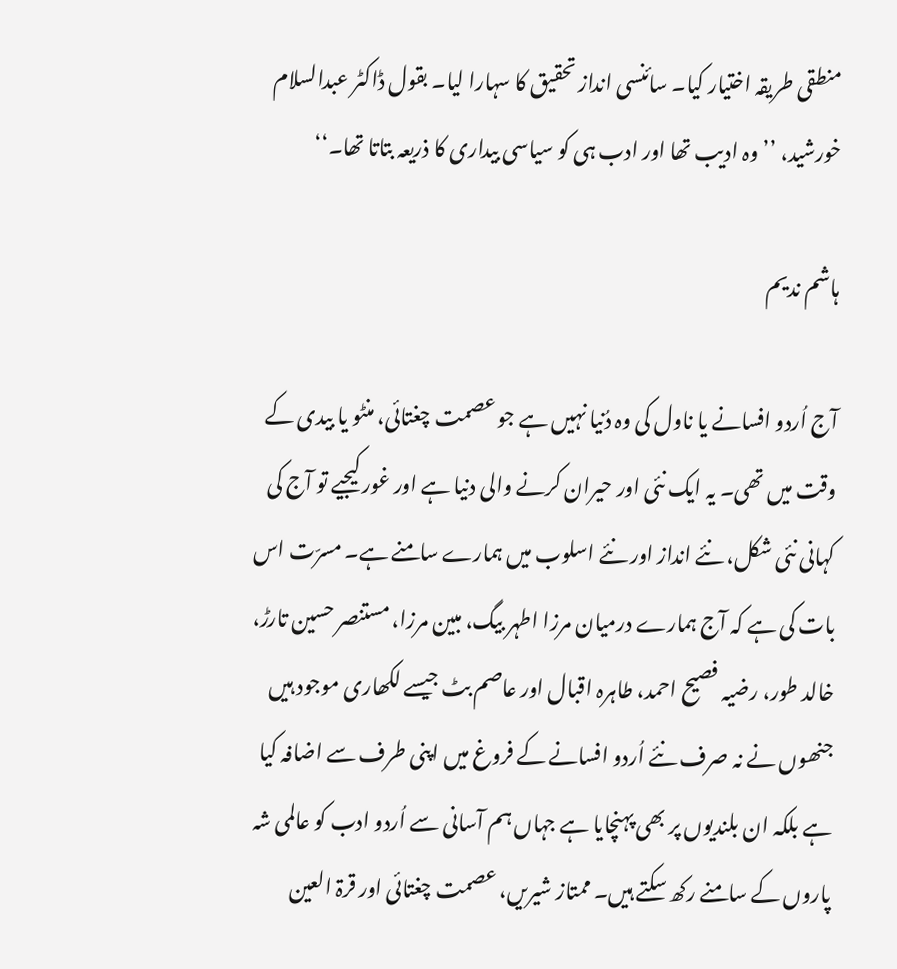منطقی طریقہ اختیار کیا۔ سائنسی انداز تحقیق کا سہارا لیا۔ بقول ڈاکٹر عبدالسلام خورشید، ’’وہ ادیب تھا اور ادب ہی کو سیاسی بیداری کا ذریعہ بتاتا تھا۔‘‘

ہاشم ندیم

آج اُردو افسانے یا ناول کی وہ دُنیا نہیں ہے جو عصمت چغتائی، منٹو یا بیدی کے وقت میں تھی۔ یہ ایک نئی اور حیران کرنے والی دنیا ہے اور غور کیجیے تو آج کی کہانی نئی شکل، نئے انداز اور نئے اسلوب میں ہمارے سامنے ہے۔ مسرّت اس بات کی ہے کہ آج ہمارے درمیان مرزا اطہر بیگ، مبین مرزا، مستنصر حسین تارڑ، خالد طور، رضیہ فصیح احمد، طاہرہ اقبال اور عاصم بٹ جیسے لکھاری موجود ہیں جنھوں نے نہ صرف نئے اُردو افسانے کے فروغ میں اپنی طرف سے اضافہ کیا ہے بلکہ ان بلندیوں پر بھی پہنچایا ہے جہاں ہم آسانی سے اُردو ادب کو عالمی شہ پاروں کے سامنے رکھ سکتے ہیں۔ ممتاز شیریں، عصمت چغتائی اور قرۃ العین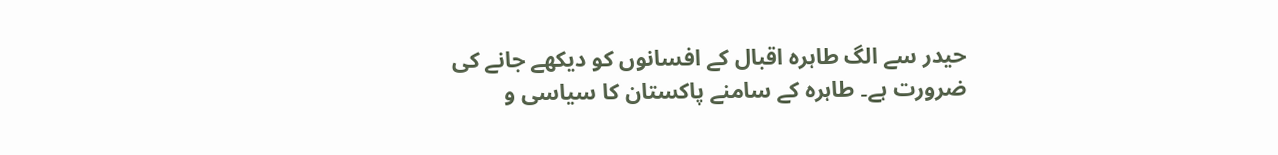حیدر سے الگ طاہرہ اقبال کے افسانوں کو دیکھے جانے کی ضرورت ہے۔ طاہرہ کے سامنے پاکستان کا سیاسی و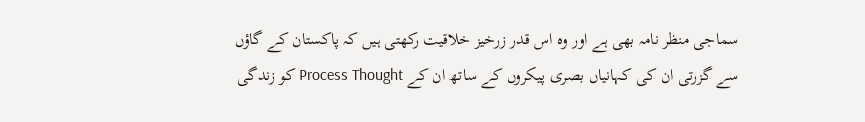سماجی منظر نامہ بھی ہے اور وہ اس قدر زرخیز خلاقیت رکھتی ہیں کہ پاکستان کے گاؤں سے گزرتی ان کی کہانیاں بصری پیکروں کے ساتھ ان کے Process Thought کو زندگی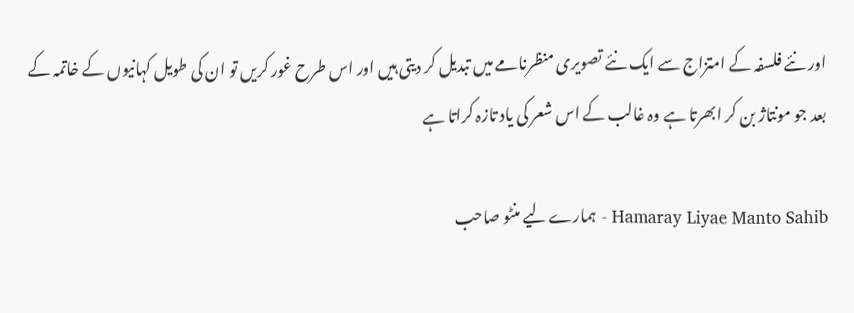اور نئے فلسفہ کے امتزاج سے ایک نئے تصویری منظرنامے میں تبدیل کر دیتی ہیں اور اس طرح غور کریں تو ان کی طویل کہانیوں کے خاتمہ کے بعد جو مونتاژ بن کر ابھرتا ہے وہ غالب کے اس شعر کی یاد تازہ کراتا ہے

Hamaray Liyae Manto Sahib - ہمارے لیے منٹو صاحب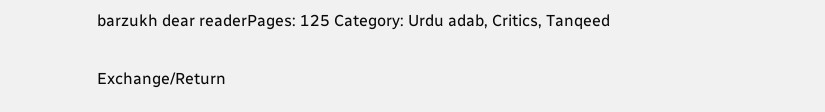barzukh dear readerPages: 125 Category: Urdu adab, Critics, Tanqeed

Exchange/Return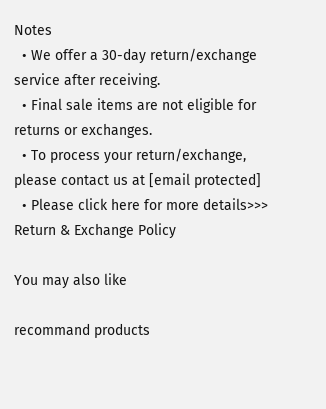Notes
  • We offer a 30-day return/exchange service after receiving.
  • Final sale items are not eligible for returns or exchanges.
  • To process your return/exchange, please contact us at [email protected]
  • Please click here for more details>>> Return & Exchange Policy

You may also like

recommand products